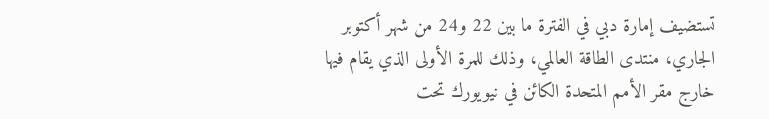تستضيف إمارة دبي في الفترة ما بين 22 و24 من شهر أكتوبر الجاري، منتدى الطاقة العالمي، وذلك للمرة الأولى الذي يقام فيها خارج مقر الأمم المتحدة الكائن في نيويورك تحت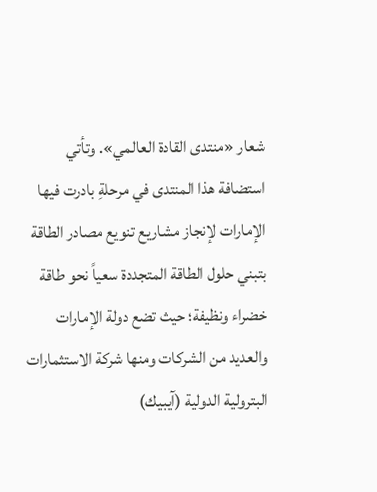شعار «منتدى القادة العالمي». وتأتي استضافة هذا المنتدى في مرحلةِ بادرت فيها الإمارات لإنجاز مشاريع تنويع مصادر الطاقة بتبني حلول الطاقة المتجددة سعياً نحو طاقة خضراء ونظيفة؛ حيث تضع دولة الإمارات والعديد من الشركات ومنها شركة الاستثمارات البترولية الدولية (آيبيك)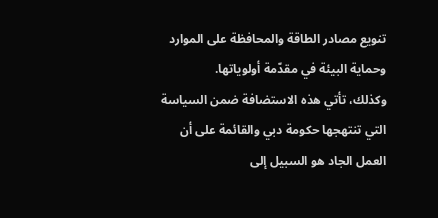تنويع مصادر الطاقة والمحافظة على الموارد وحماية البيئة في مقدّمة أولوياتها.
وكذلك، تأتي هذه الاستضافة ضمن السياسة التي تنتهجها حكومة دبي والقائمة على أن العمل الجاد هو السبيل إلى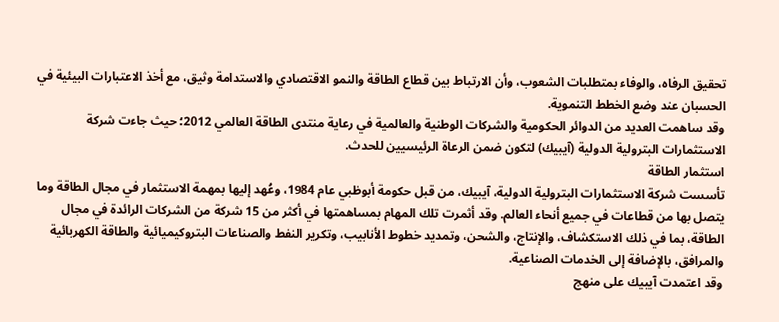تحقيق الرفاه، والوفاء بمتطلبات الشعوب، وأن الارتباط بين قطاع الطاقة والنمو الاقتصادي والاستدامة وثيق، مع أخذ الاعتبارات البيئية في الحسبان عند وضع الخطط التنموية.
وقد ساهمت العديد من الدوائر الحكومية والشركات الوطنية والعالمية في رعاية منتدى الطاقة العالمي 2012؛ حيث جاءت شركة الاستثمارات البترولية الدولية (آيبيك) لتكون ضمن الرعاة الرئيسيين للحدث.
استثمار الطاقة
تأسست شركة الاستثمارات البترولية الدولية، آيبيك، من قبل حكومة أبوظبي عام 1984، وعُهد إليها بمهمة الاستثمار في مجال الطاقة وما يتصل بها من قطاعات في جميع أنحاء العالم. وقد أثمرت تلك المهام بمساهمتها في أكثر من 15 شركة من الشركات الرائدة في مجال الطاقة، بما في ذلك الاستكشاف، والإنتاج، والشحن، وتمديد خطوط الأنابيب، وتكرير النفط والصناعات البتروكيميائية والطاقة الكهربائية والمرافق، بالإضافة إلى الخدمات الصناعية.
وقد اعتمدت آيبيك على منهج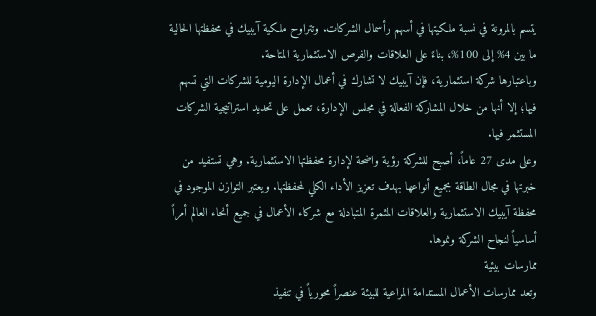يتسم بالمرونة في نسبة ملكيتها في أسهم رأسمال الشركات. وتتراوح ملكية آيبيك في محفظتها الحالية ما بين 4% إلى 100%، بناءً على العلاقات والفرص الاستثمارية المتاحة.
وباعتبارها شركة استثمارية، فإن آيبيك لا تشارك في أعمال الإدارة اليومية للشركات التي تسهم فيها؛ إلا أنها من خلال المشاركة الفعالة في مجلس الإدارة، تعمل على تحديد استراتيجية الشركات المستثمر فيها.
وعلى مدى 27 عاماً، أصبح للشركة رؤية واضحة لإدارة محفظتها الاستثمارية. وهي تستفيد من خبرتها في مجال الطاقة بجميع أنواعها بهدف تعزيز الأداء الكلي لمحفظتها. ويعتبر التوازن الموجود في محفظة آيبيك الاستثمارية والعلاقات المثمرة المتبادلة مع شركاء الأعمال في جميع أنحاء العالم أمراً أساسياً لنجاح الشركة ونموها.
ممارسات بيئية
وتعد ممارسات الأعمال المستدامة المراعية للبيئة عنصراً محورياً في تنفيذ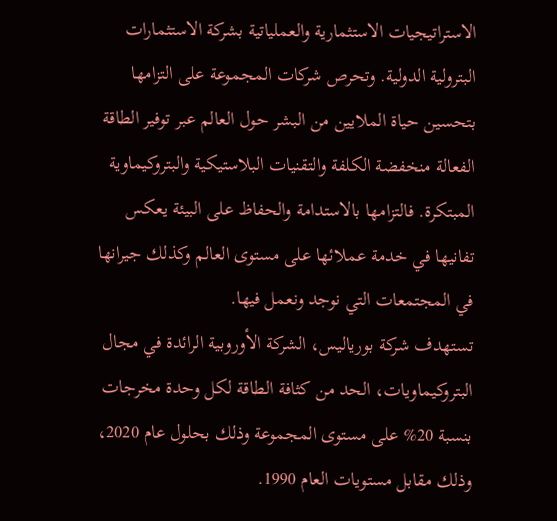الاستراتيجيات الاستثمارية والعملياتية بشركة الاستثمارات البترولية الدولية. وتحرص شركات المجموعة على التزامها بتحسين حياة الملايين من البشر حول العالم عبر توفير الطاقة الفعالة منخفضة الكلفة والتقنيات البلاستيكية والبتروكيماوية المبتكرة. فالتزامها بالاستدامة والحفاظ على البيئة يعكس تفانيها في خدمة عملائها على مستوى العالم وكذلك جيرانها في المجتمعات التي نوجد ونعمل فيها.
تستهدف شركة بورياليس، الشركة الأوروبية الرائدة في مجال البتروكيماويات، الحد من كثافة الطاقة لكل وحدة مخرجات بنسبة 20% على مستوى المجموعة وذلك بحلول عام 2020، وذلك مقابل مستويات العام 1990.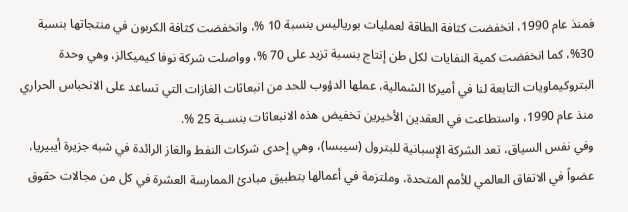فمنذ عام 1990، انخفضت كثافة الطاقة لعمليات بورياليس بنسبة 10 %، وانخفضت كثافة الكربون في منتجاتها بنسبة 30%، كما انخفضت كمية النفايات لكل طن إنتاج بنسبة تزيد على 70 %، وواصلت شركة نوفا كيميكالز، وهي وحدة البتروكيماويات التابعة لنا في أميركا الشمالية، عملها الدؤوب للحد من انبعاثات الغازات التي تساعد على الانحباس الحراري منذ عام 1990، واستطاعت في العقدين الأخيرين تخفيض هذه الانبعاثات بنسـبة 25 %.
وفي نفس السياق، تعد الشركة الإسبانية للبترول (سيبسا)، وهي إحدى شركات النفط والغاز الرائدة في شبه جزيرة أيبيريا، عضواً في الاتفاق العالمي للأمم المتحدة، وملتزمة في أعمالها بتطبيق مبادئ الممارسة العشرة في كل من مجالات حقوق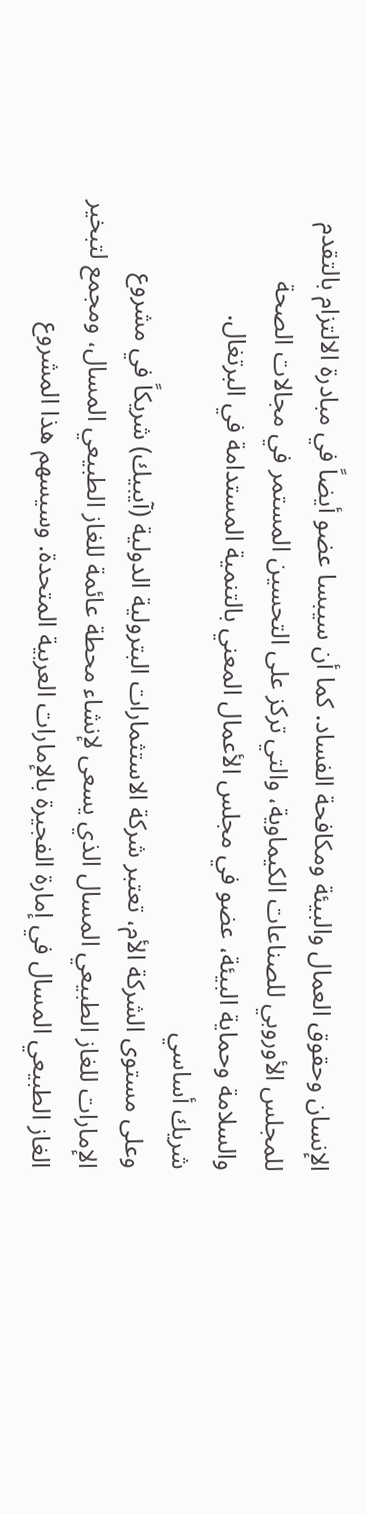الإنسان وحقوق العمال والبيئة ومكافحة الفساد. كما أن سيبسا عضو أيضاً في مبادرة الالتزام بالتقدم للمجلس الأوروبي للصناعات الكيماوية، والتي تركز على التحسين المستمر في مجالات الصحة والسلامة وحماية البيئة، عضو في مجلس الأعمال المعني بالتنمية المستدامة في البرتغال.
شريك أساسي
وعلى مستوى الشركة الأم، تعتبر شركة الاستثمارات البترولية الدولية (آيبيك) شريكاً في مشروع الإمارات للغاز الطبيعي المسال الذي يسعى لإنشاء محطة عائمة للغاز الطبيعي المسال، ومجمع لتبخير الغاز الطبيعي المسال في إمارة الفجيرة بالإمارات العربية المتحدة. وسيسهم هذا المشروع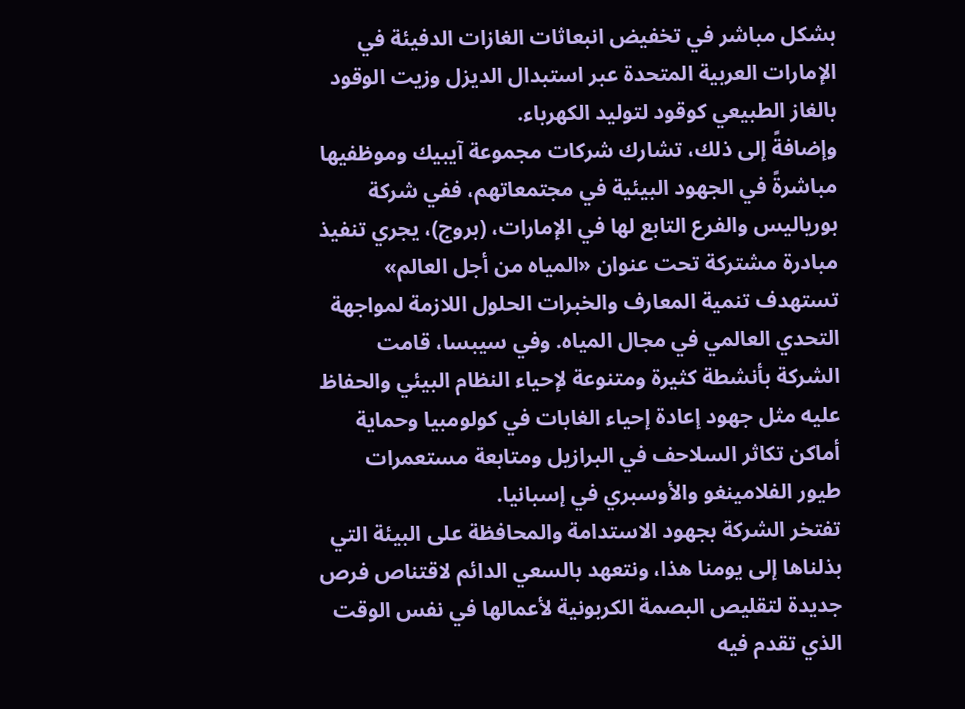بشكل مباشر في تخفيض انبعاثات الغازات الدفيئة في الإمارات العربية المتحدة عبر استبدال الديزل وزيت الوقود بالغاز الطبيعي كوقود لتوليد الكهرباء.
وإضافةً إلى ذلك، تشارك شركات مجموعة آيبيك وموظفيها مباشرةً في الجهود البيئية في مجتمعاتهم، ففي شركة بورياليس والفرع التابع لها في الإمارات، (بروج)، يجري تنفيذ مبادرة مشتركة تحت عنوان «المياه من أجل العالم» تستهدف تنمية المعارف والخبرات الحلول اللازمة لمواجهة التحدي العالمي في مجال المياه. وفي سيبسا، قامت الشركة بأنشطة كثيرة ومتنوعة لإحياء النظام البيئي والحفاظ عليه مثل جهود إعادة إحياء الغابات في كولومبيا وحماية أماكن تكاثر السلاحف في البرازيل ومتابعة مستعمرات طيور الفلامينغو والأوسبري في إسبانيا.
تفتخر الشركة بجهود الاستدامة والمحافظة على البيئة التي بذلناها إلى يومنا هذا، ونتعهد بالسعي الدائم لاقتناص فرص جديدة لتقليص البصمة الكربونية لأعمالها في نفس الوقت الذي تقدم فيه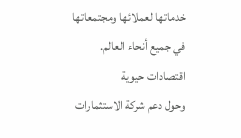خدماتها لعملائها ومجتمعاتها في جميع أنحاء العالم.
اقتصادات حيوية
وحول دعم شركة الاستثمارات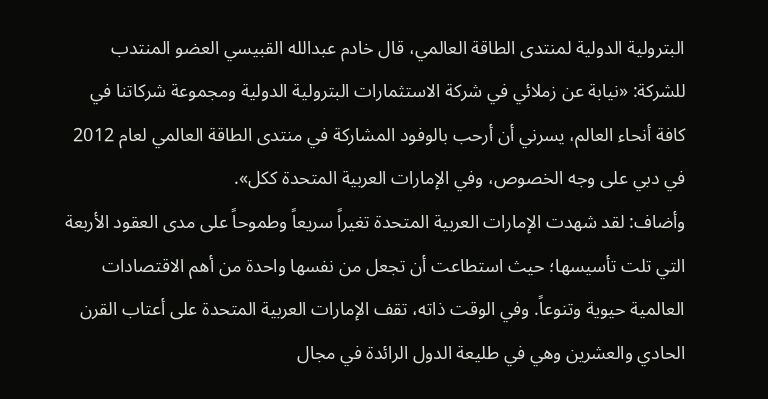البترولية الدولية لمنتدى الطاقة العالمي، قال خادم عبدالله القبيسي العضو المنتدب للشركة: «نيابة عن زملائي في شركة الاستثمارات البترولية الدولية ومجموعة شركاتنا في كافة أنحاء العالم، يسرني أن أرحب بالوفود المشاركة في منتدى الطاقة العالمي لعام 2012 في دبي على وجه الخصوص، وفي الإمارات العربية المتحدة ككل».
وأضاف: لقد شهدت الإمارات العربية المتحدة تغيراً سريعاً وطموحاً على مدى العقود الأربعة التي تلت تأسيسها؛ حيث استطاعت أن تجعل من نفسها واحدة من أهم الاقتصادات العالمية حيوية وتنوعاً. وفي الوقت ذاته، تقف الإمارات العربية المتحدة على أعتاب القرن الحادي والعشرين وهي في طليعة الدول الرائدة في مجال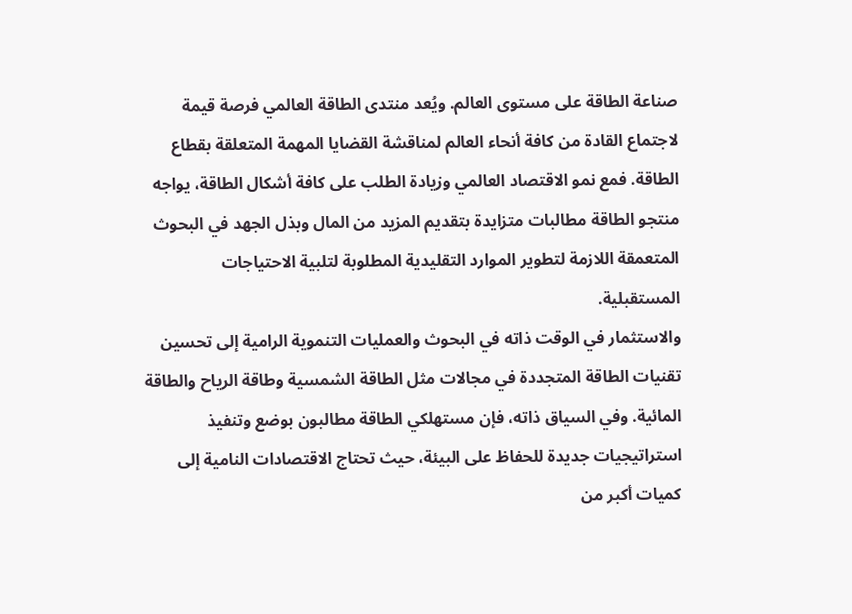صناعة الطاقة على مستوى العالم. ويُعد منتدى الطاقة العالمي فرصة قيمة لاجتماع القادة من كافة أنحاء العالم لمناقشة القضايا المهمة المتعلقة بقطاع الطاقة. فمع نمو الاقتصاد العالمي وزيادة الطلب على كافة أشكال الطاقة، يواجه منتجو الطاقة مطالبات متزايدة بتقديم المزيد من المال وبذل الجهد في البحوث المتعمقة اللازمة لتطوير الموارد التقليدية المطلوبة لتلبية الاحتياجات المستقبلية.
والاستثمار في الوقت ذاته في البحوث والعمليات التنموية الرامية إلى تحسين تقنيات الطاقة المتجددة في مجالات مثل الطاقة الشمسية وطاقة الرياح والطاقة المائية. وفي السياق ذاته، فإن مستهلكي الطاقة مطالبون بوضع وتنفيذ استراتيجيات جديدة للحفاظ على البيئة، حيث تحتاج الاقتصادات النامية إلى كميات أكبر من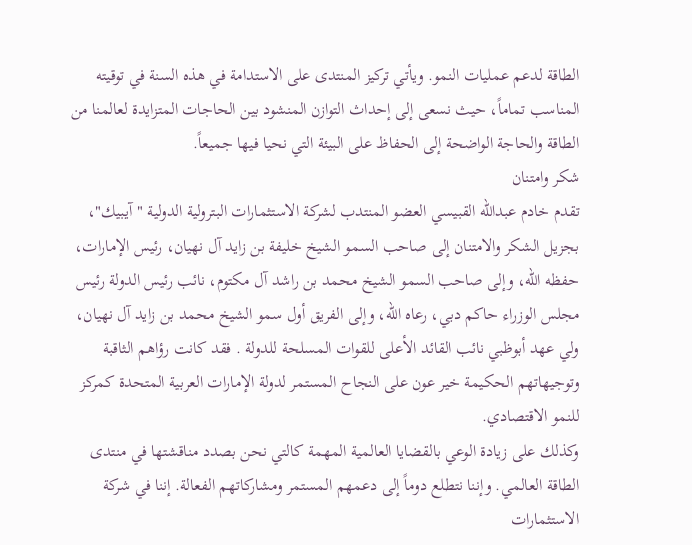الطاقة لدعم عمليات النمو. ويأتي تركيز المنتدى على الاستدامة في هذه السنة في توقيته المناسب تماماً، حيث نسعى إلى إحداث التوازن المنشود بين الحاجات المتزايدة لعالمنا من الطاقة والحاجة الواضحة إلى الحفاظ على البيئة التي نحيا فيها جميعاً.
شكر وامتنان
تقدم خادم عبدالله القبيسي العضو المنتدب لشركة الاستثمارات البترولية الدولية "آيبيك"، بجزيل الشكر والامتنان إلى صاحب السمو الشيخ خليفة بن زايد آل نهيان، رئيس الإمارات، حفظه الله، وإلى صاحب السمو الشيخ محمد بن راشد آل مكتوم، نائب رئيس الدولة رئيس مجلس الوزراء حاكم دبي، رعاه الله، وإلى الفريق أول سمو الشيخ محمد بن زايد آل نهيان، ولي عهد أبوظبي نائب القائد الأعلى للقوات المسلحة للدولة . فقد كانت رؤاهم الثاقبة وتوجيهاتهم الحكيمة خير عون على النجاح المستمر لدولة الإمارات العربية المتحدة كمركز للنمو الاقتصادي.
وكذلك على زيادة الوعي بالقضايا العالمية المهمة كالتي نحن بصدد مناقشتها في منتدى الطاقة العالمي. وإننا نتطلع دوماً إلى دعمهم المستمر ومشاركاتهم الفعالة. إننا في شركة الاستثمارات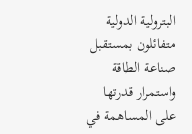البترولية الدولية متفائلون بمستقبل صناعة الطاقة واستمرار قدرتها على المساهمة في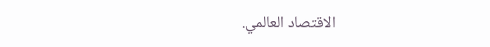الاقتصاد العالمي.